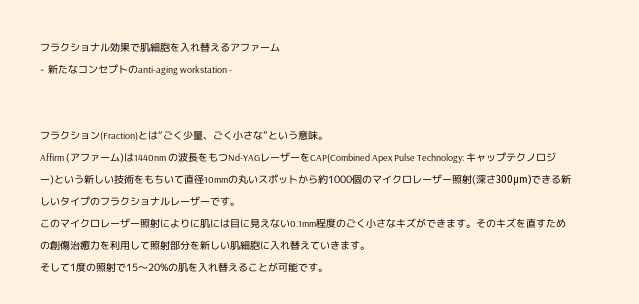フラクショナル効果で肌細胞を入れ替えるアファーム
- 新たなコンセプトのanti-aging workstation -


フラクション(Fraction)とは“ごく少量、ごく小さな”という意味。
Affirm (アファーム)は1440nm の波長をもつNd-YAGレーザーをCAP(Combined Apex Pulse Technology: キャップテクノロジー)という新しい技術をもちいて直径10mmの丸いスポットから約1000個のマイクロレーザー照射(深さ300μm)できる新しいタイプのフラクショナルレーザーです。
このマイクロレーザー照射によりに肌には目に見えない0.1mm程度のごく小さなキズができます。そのキズを直すための創傷治癒力を利用して照射部分を新しい肌細胞に入れ替えていきます。
そして1度の照射で15〜20%の肌を入れ替えることが可能です。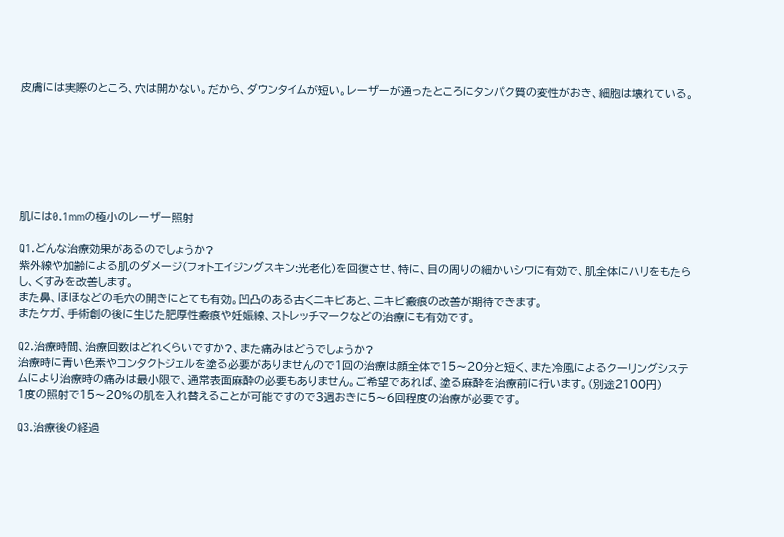皮膚には実際のところ、穴は開かない。だから、ダウンタイムが短い。レーザーが通ったところにタンパク質の変性がおき、細胞は壊れている。







肌には0.1mmの極小のレーザー照射

Q1.どんな治療効果があるのでしょうか?
紫外線や加齢による肌のダメージ(フォトエイジングスキン:光老化)を回復させ、特に、目の周りの細かいシワに有効で、肌全体にハリをもたらし、くすみを改善します。
また鼻、ほほなどの毛穴の開きにとても有効。凹凸のある古くニキビあと、ニキビ瘢痕の改善が期待できます。
またケガ、手術創の後に生じた肥厚性瘢痕や妊娠線、ストレッチマークなどの治療にも有効です。

Q2.治療時間、治療回数はどれくらいですか?、また痛みはどうでしょうか?
治療時に青い色素やコンタクトジェルを塗る必要がありませんので1回の治療は顔全体で15〜20分と短く、また冷風によるクーリングシステムにより治療時の痛みは最小限で、通常表面麻酔の必要もありません。ご希望であれば、塗る麻酔を治療前に行います。(別途2100円)
1度の照射で15〜20%の肌を入れ替えることが可能ですので3週おきに5〜6回程度の治療が必要です。

Q3.治療後の経過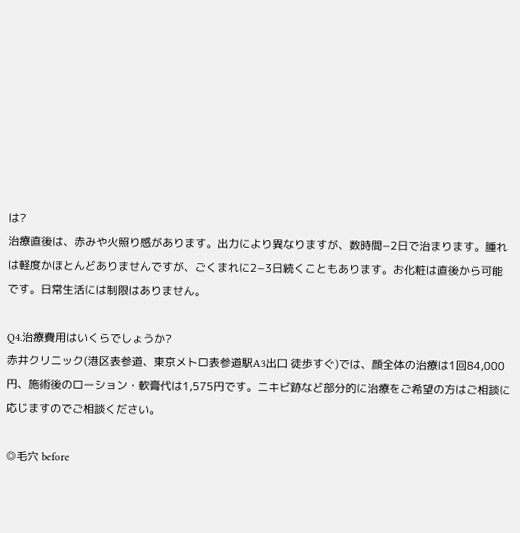は?
治療直後は、赤みや火照り感があります。出力により異なりますが、数時間−2日で治まります。腫れは軽度かほとんどありませんですが、ごくまれに2−3日続くこともあります。お化粧は直後から可能です。日常生活には制限はありません。

Q4.治療費用はいくらでしょうか?
赤井クリニック(港区表参道、東京メトロ表参道駅A3出口 徒歩すぐ)では、顔全体の治療は1回84,000円、施術後のローション・軟膏代は1,575円です。ニキビ跡など部分的に治療をご希望の方はご相談に応じますのでご相談ください。

◎毛穴 before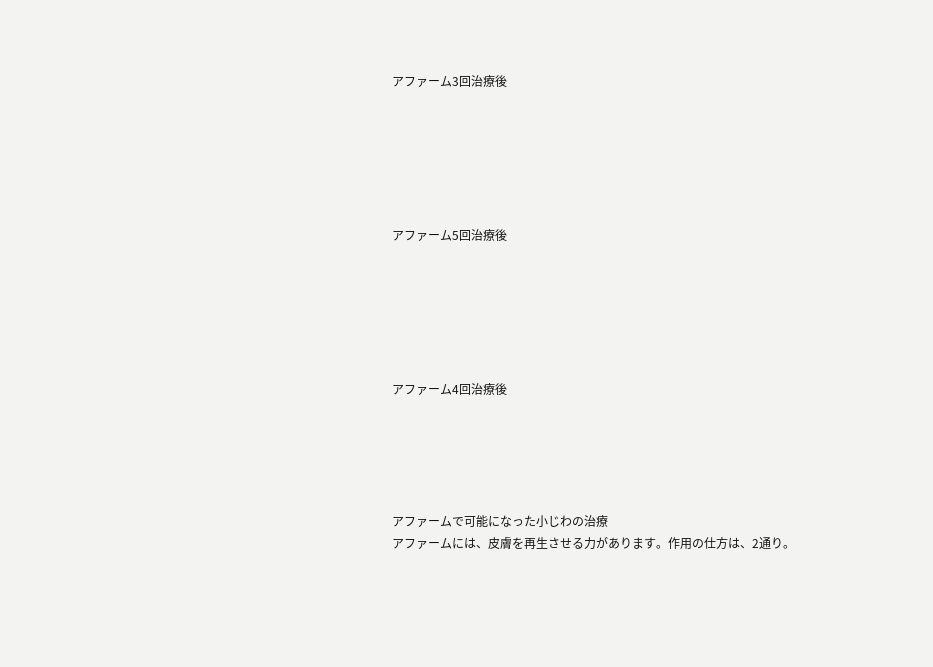アファーム3回治療後






アファーム5回治療後






アファーム4回治療後





アファームで可能になった小じわの治療
アファームには、皮膚を再生させる力があります。作用の仕方は、2通り。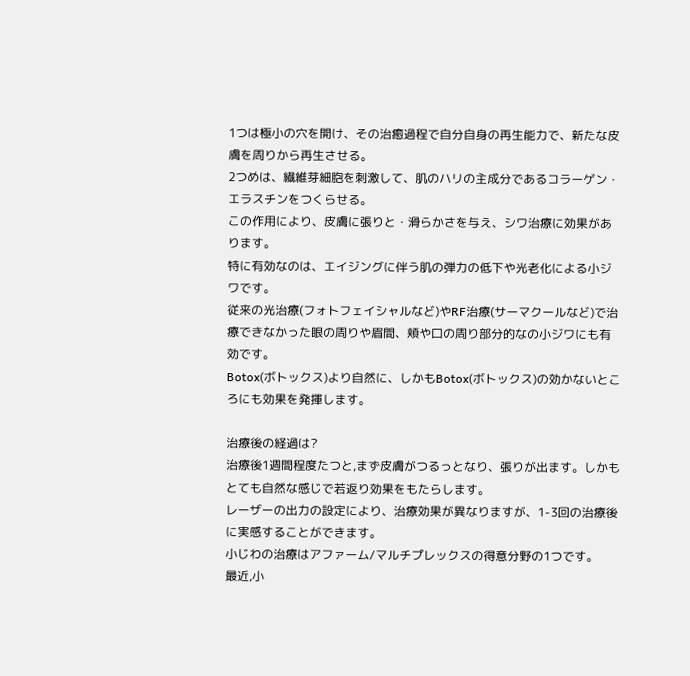1つは極小の穴を開け、その治癒過程で自分自身の再生能力で、新たな皮膚を周りから再生させる。
2つめは、繊維芽細胞を刺激して、肌のハリの主成分であるコラーゲン・エラスチンをつくらせる。
この作用により、皮膚に張りと・滑らかさを与え、シワ治療に効果があります。
特に有効なのは、エイジングに伴う肌の弾力の低下や光老化による小ジワです。
従来の光治療(フォトフェイシャルなど)やRF治療(サーマクールなど)で治療できなかった眼の周りや眉間、頬や口の周り部分的なの小ジワにも有効です。
Botox(ボトックス)より自然に、しかもBotox(ボトックス)の効かないところにも効果を発揮します。

治療後の経過は?
治療後1週間程度たつと,まず皮膚がつるっとなり、張りが出ます。しかもとても自然な感じで若返り効果をもたらします。
レーザーの出力の設定により、治療効果が異なりますが、1-3回の治療後に実感することができます。
小じわの治療はアファーム/マルチプレックスの得意分野の1つです。
最近,小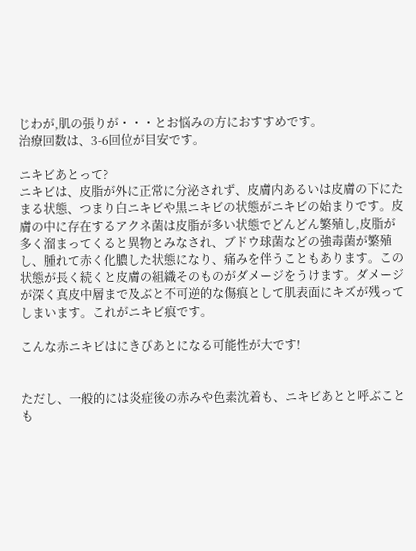じわが,肌の張りが・・・とお悩みの方におすすめです。
治療回数は、3-6回位が目安です。

ニキビあとって?
ニキビは、皮脂が外に正常に分泌されず、皮膚内あるいは皮膚の下にたまる状態、つまり白ニキビや黒ニキビの状態がニキビの始まりです。皮膚の中に存在するアクネ菌は皮脂が多い状態でどんどん繁殖し,皮脂が多く溜まってくると異物とみなされ、ブドウ球菌などの強毒菌が繁殖し、腫れて赤く化膿した状態になり、痛みを伴うこともあります。この状態が長く続くと皮膚の組織そのものがダメージをうけます。ダメージが深く真皮中層まで及ぶと不可逆的な傷痕として肌表面にキズが残ってしまいます。これがニキビ痕です。

こんな赤ニキビはにきびあとになる可能性が大です!


ただし、一般的には炎症後の赤みや色素沈着も、ニキビあとと呼ぶことも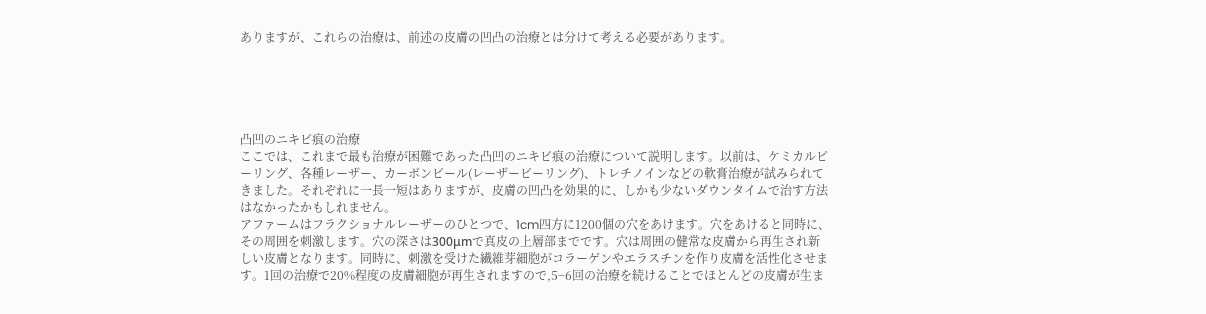ありますが、これらの治療は、前述の皮膚の凹凸の治療とは分けて考える必要があります。





凸凹のニキビ痕の治療
ここでは、これまで最も治療が困難であった凸凹のニキビ痕の治療について説明します。以前は、ケミカルピーリング、各種レーザー、カーボンピール(レーザーピーリング)、トレチノインなどの軟膏治療が試みられてきました。それぞれに一長一短はありますが、皮膚の凹凸を効果的に、しかも少ないダウンタイムで治す方法はなかったかもしれません。
アファームはフラクショナルレーザーのひとつで、1cm四方に1200個の穴をあけます。穴をあけると同時に、その周囲を刺激します。穴の深さは300μmで真皮の上層部までです。穴は周囲の健常な皮膚から再生され新しい皮膚となります。同時に、刺激を受けた繊維芽細胞がコラーゲンやエラスチンを作り皮膚を活性化させます。1回の治療で20%程度の皮膚細胞が再生されますので,5−6回の治療を続けることでほとんどの皮膚が生ま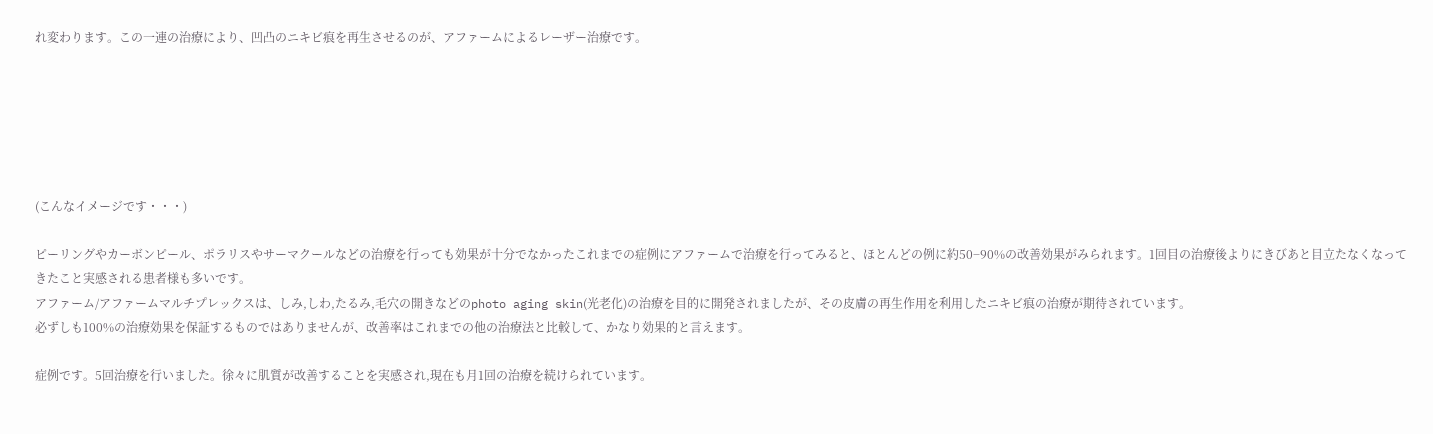れ変わります。この一連の治療により、凹凸のニキビ痕を再生させるのが、アファームによるレーザー治療です。






(こんなイメージです・・・)

ピーリングやカーボンピール、ポラリスやサーマクールなどの治療を行っても効果が十分でなかったこれまでの症例にアファームで治療を行ってみると、ほとんどの例に約50−90%の改善効果がみられます。1回目の治療後よりにきびあと目立たなくなってきたこと実感される患者様も多いです。
アファーム/アファームマルチプレックスは、しみ,しわ,たるみ,毛穴の開きなどのphoto aging skin(光老化)の治療を目的に開発されましたが、その皮膚の再生作用を利用したニキビ痕の治療が期待されています。
必ずしも100%の治療効果を保証するものではありませんが、改善率はこれまでの他の治療法と比較して、かなり効果的と言えます。

症例です。5回治療を行いました。徐々に肌質が改善することを実感され,現在も月1回の治療を続けられています。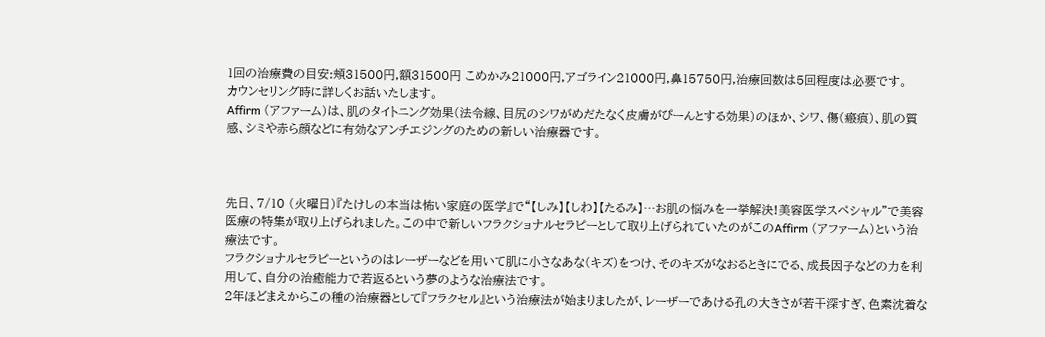1回の治療費の目安:頬31500円,額31500円 こめかみ21000円,アゴライン21000円,鼻15750円,治療回数は5回程度は必要です。
カウンセリング時に詳しくお話いたします。
Affirm (アファーム)は、肌のタイトニング効果(法令線、目尻のシワがめだたなく皮膚がぴーんとする効果)のほか、シワ、傷(瘢痕)、肌の質感、シミや赤ら顔などに有効なアンチエジングのための新しい治療器です。



先日、7/10 (火曜日)『たけしの本当は怖い家庭の医学』で“【しみ】【しわ】【たるみ】…お肌の悩みを一挙解決!美容医学スペシャル”で美容医療の特集が取り上げられました。この中で新しいフラクショナルセラピーとして取り上げられていたのがこのAffirm (アファーム)という治療法です。
フラクショナルセラピーというのはレーザーなどを用いて肌に小さなあな(キズ)をつけ、そのキズがなおるときにでる、成長因子などの力を利用して、自分の治癒能力で若返るという夢のような治療法です。
2年ほどまえからこの種の治療器として『フラクセル』という治療法が始まりましたが、レーザーであける孔の大きさが若干深すぎ、色素沈着な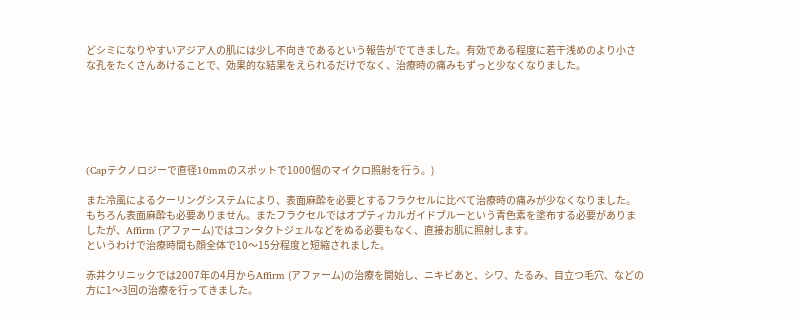どシミになりやすいアジア人の肌には少し不向きであるという報告がでてきました。有効である程度に若干浅めのより小さな孔をたくさんあけることで、効果的な結果をえられるだけでなく、治療時の痛みもずっと少なくなりました。






(Capテクノロジーで直径10mmのスポットで1000個のマイクロ照射を行う。)

また冷風によるクーリングシステムにより、表面麻酔を必要とするフラクセルに比べて治療時の痛みが少なくなりました。もちろん表面麻酔も必要ありません。またフラクセルではオプティカルガイドブルーという青色素を塗布する必要がありましたが、Affirm (アファーム)ではコンタクトジェルなどをぬる必要もなく、直接お肌に照射します。
というわけで治療時間も顔全体で10〜15分程度と短縮されました。

赤井クリニックでは2007年の4月からAffirm (アファーム)の治療を開始し、ニキビあと、シワ、たるみ、目立つ毛穴、などの方に1〜3回の治療を行ってきました。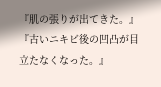『肌の張りが出てきた。』
『古いニキビ後の凹凸が目立たなくなった。』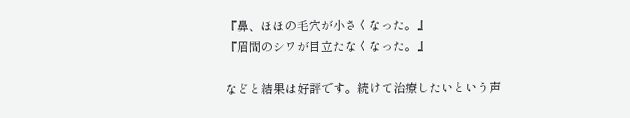『鼻、ほほの毛穴が小さくなった。』
『眉間のシワが目立たなくなった。』

などと結果は好評です。続けて治療したいという声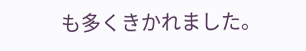も多くきかれました。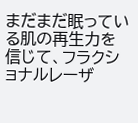まだまだ眠っている肌の再生力を信じて、フラクショナルレーザ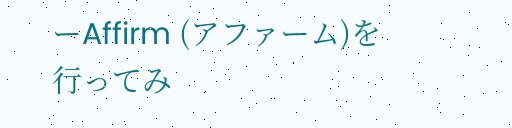ーAffirm (アファーム)を行ってみ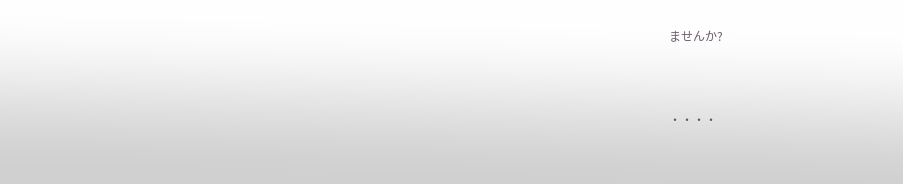ませんか?



・・・・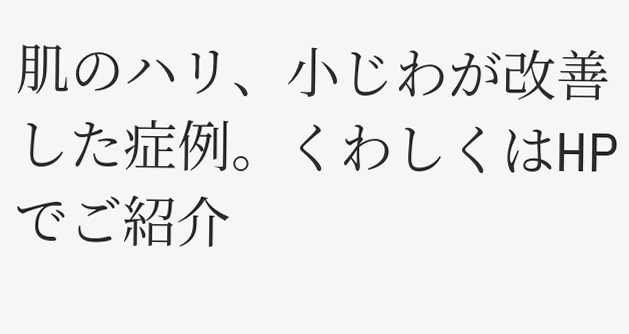肌のハリ、小じわが改善した症例。くわしくはHPでご紹介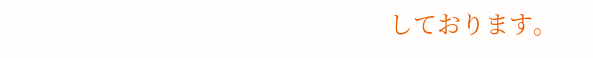しております。